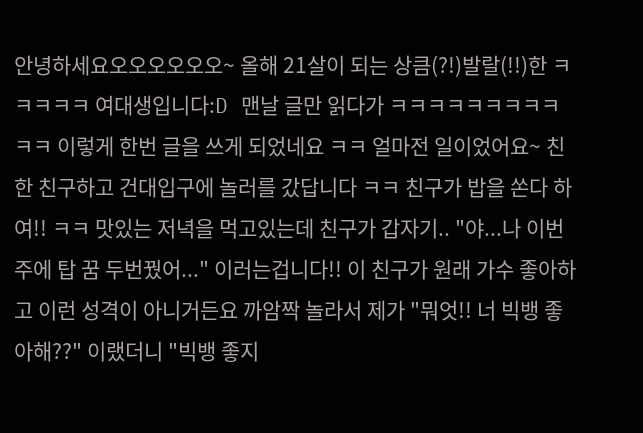안녕하세요오오오오오오~ 올해 21살이 되는 상큼(?!)발랄(!!)한 ㅋㅋㅋㅋㅋ 여대생입니다:D 맨날 글만 읽다가 ㅋㅋㅋㅋㅋㅋㅋㅋㅋㅋㅋ 이렇게 한번 글을 쓰게 되었네요 ㅋㅋ 얼마전 일이었어요~ 친한 친구하고 건대입구에 놀러를 갔답니다 ㅋㅋ 친구가 밥을 쏜다 하여!! ㅋㅋ 맛있는 저녁을 먹고있는데 친구가 갑자기.. "야...나 이번주에 탑 꿈 두번꿨어..." 이러는겁니다!! 이 친구가 원래 가수 좋아하고 이런 성격이 아니거든요 까암짝 놀라서 제가 "뭐엇!! 너 빅뱅 좋아해??" 이랬더니 "빅뱅 좋지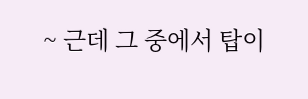~ 근데 그 중에서 탑이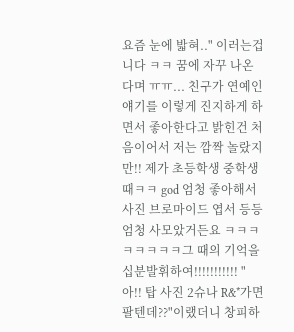요즘 눈에 밟혀.." 이러는겁니다 ㅋㅋ 꿈에 자꾸 나온다며 ㅠㅠ... 친구가 연예인 얘기를 이렇게 진지하게 하면서 좋아한다고 밝힌건 처음이어서 저는 깜짝 놀랐지만!! 제가 초등학생 중학생 때ㅋㅋ god 엄청 좋아해서 사진 브로마이드 엽서 등등 엄청 사모았거든요 ㅋㅋㅋㅋㅋㅋㅋㅋ그 때의 기억을 십분발휘하여!!!!!!!!!!! "아!! 탑 사진 2슈나 R&*가면 팔텐데??"이랬더니 창피하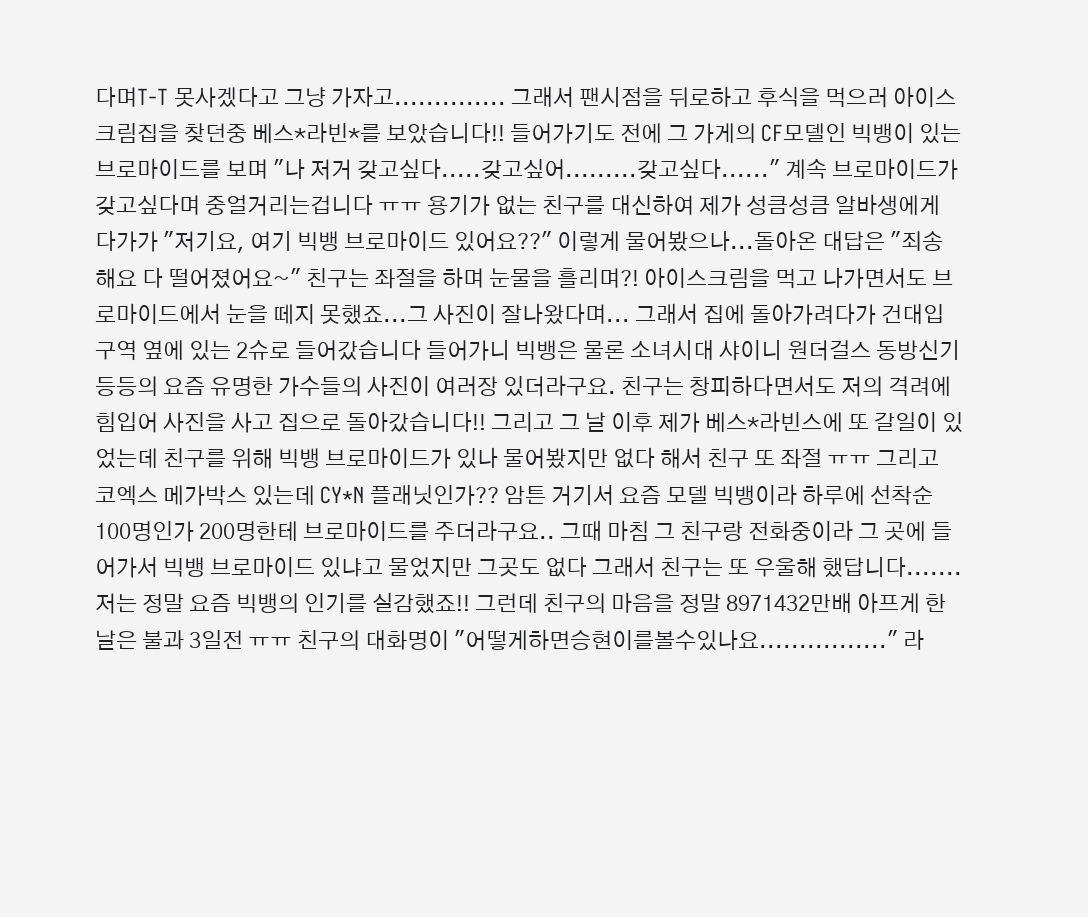다며T-T 못사겠다고 그냥 가자고.............. 그래서 팬시점을 뒤로하고 후식을 먹으러 아이스크림집을 찾던중 베스*라빈*를 보았습니다!! 들어가기도 전에 그 가게의 CF모델인 빅뱅이 있는 브로마이드를 보며 "나 저거 갖고싶다.....갖고싶어.........갖고싶다......" 계속 브로마이드가 갖고싶다며 중얼거리는겁니다 ㅠㅠ 용기가 없는 친구를 대신하여 제가 성큼성큼 알바생에게 다가가 "저기요, 여기 빅뱅 브로마이드 있어요??" 이렇게 물어봤으나...돌아온 대답은 "죄송해요 다 떨어졌어요~" 친구는 좌절을 하며 눈물을 흘리며?! 아이스크림을 먹고 나가면서도 브로마이드에서 눈을 떼지 못했죠...그 사진이 잘나왔다며... 그래서 집에 돌아가려다가 건대입구역 옆에 있는 2슈로 들어갔습니다 들어가니 빅뱅은 물론 소녀시대 샤이니 원더걸스 동방신기 등등의 요즘 유명한 가수들의 사진이 여러장 있더라구요. 친구는 창피하다면서도 저의 격려에 힘입어 사진을 사고 집으로 돌아갔습니다!! 그리고 그 날 이후 제가 베스*라빈스에 또 갈일이 있었는데 친구를 위해 빅뱅 브로마이드가 있나 물어봤지만 없다 해서 친구 또 좌절 ㅠㅠ 그리고 코엑스 메가박스 있는데 CY*N 플래닛인가?? 암튼 거기서 요즘 모델 빅뱅이라 하루에 선착순 100명인가 200명한테 브로마이드를 주더라구요.. 그때 마침 그 친구랑 전화중이라 그 곳에 들어가서 빅뱅 브로마이드 있냐고 물었지만 그곳도 없다 그래서 친구는 또 우울해 했답니다....... 저는 정말 요즘 빅뱅의 인기를 실감했죠!! 그런데 친구의 마음을 정말 8971432만배 아프게 한 날은 불과 3일전 ㅠㅠ 친구의 대화명이 "어떻게하면승현이를볼수있나요................" 라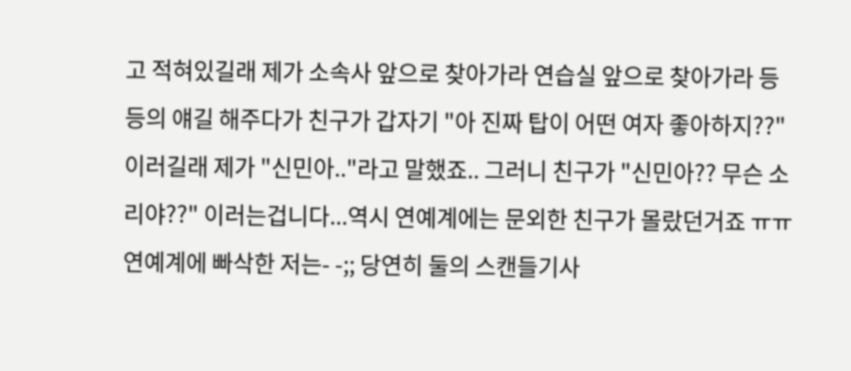고 적혀있길래 제가 소속사 앞으로 찾아가라 연습실 앞으로 찾아가라 등등의 얘길 해주다가 친구가 갑자기 "아 진짜 탑이 어떤 여자 좋아하지??"이러길래 제가 "신민아.."라고 말했죠.. 그러니 친구가 "신민아?? 무슨 소리야??" 이러는겁니다...역시 연예계에는 문외한 친구가 몰랐던거죠 ㅠㅠ 연예계에 빠삭한 저는- -;; 당연히 둘의 스캔들기사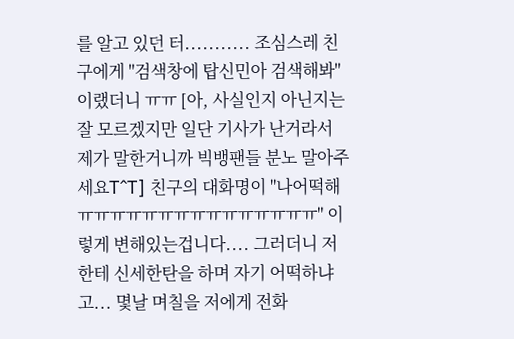를 알고 있던 터........... 조심스레 친구에게 "검색창에 탑신민아 검색해봐" 이랬더니 ㅠㅠ [아, 사실인지 아닌지는 잘 모르겠지만 일단 기사가 난거라서 제가 말한거니까 빅뱅팬들 분노 말아주세요T^T] 친구의 대화명이 "나어떡해ㅠㅠㅠㅠㅠㅠㅠㅠㅠㅠㅠㅠㅠㅠㅠ" 이렇게 변해있는겁니다.... 그러더니 저한테 신세한탄을 하며 자기 어떡하냐고... 몇날 며칠을 저에게 전화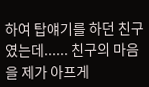하여 탑얘기를 하던 친구였는데...... 친구의 마음을 제가 아프게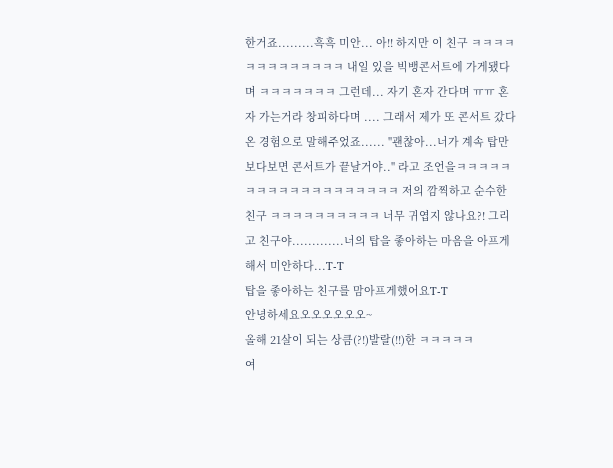한거죠.........흑흑 미안... 아!! 하지만 이 친구 ㅋㅋㅋㅋㅋㅋㅋㅋㅋㅋㅋㅋㅋ 내일 있을 빅뱅콘서트에 가게됐다며 ㅋㅋㅋㅋㅋㅋㅋ 그런데... 자기 혼자 간다며 ㅠㅠ 혼자 가는거라 창피하다며 .... 그래서 제가 또 콘서트 갔다온 경험으로 말해주었죠...... "괜찮아...너가 계속 탑만 보다보면 콘서트가 끝날거야.." 라고 조언을ㅋㅋㅋㅋㅋㅋㅋㅋㅋㅋㅋㅋㅋㅋㅋㅋㅋㅋㅋ 저의 깜찍하고 순수한 친구 ㅋㅋㅋㅋㅋㅋㅋㅋㅋㅋ 너무 귀엽지 않나요?! 그리고 친구야.............너의 탑을 좋아하는 마음을 아프게해서 미안하다...T-T
탑을 좋아하는 친구를 맘아프게했어요T-T
안녕하세요오오오오오오~
올해 21살이 되는 상큼(?!)발랄(!!)한 ㅋㅋㅋㅋㅋ
여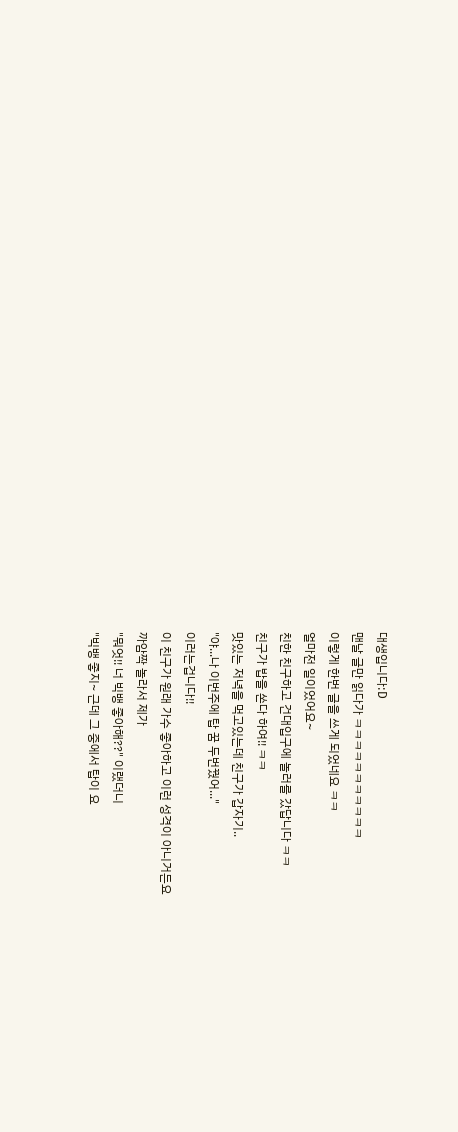대생입니다:D
맨날 글만 읽다가 ㅋㅋㅋㅋㅋㅋㅋㅋㅋㅋㅋ
이렇게 한번 글을 쓰게 되었네요 ㅋㅋ
얼마전 일이었어요~
친한 친구하고 건대입구에 놀러를 갔답니다 ㅋㅋ
친구가 밥을 쏜다 하여!! ㅋㅋ
맛있는 저녁을 먹고있는데 친구가 갑자기..
"야...나 이번주에 탑 꿈 두번꿨어..."
이러는겁니다!!
이 친구가 원래 가수 좋아하고 이런 성격이 아니거든요
까암짝 놀라서 제가
"뭐엇!! 너 빅뱅 좋아해??" 이랬더니
"빅뱅 좋지~ 근데 그 중에서 탑이 요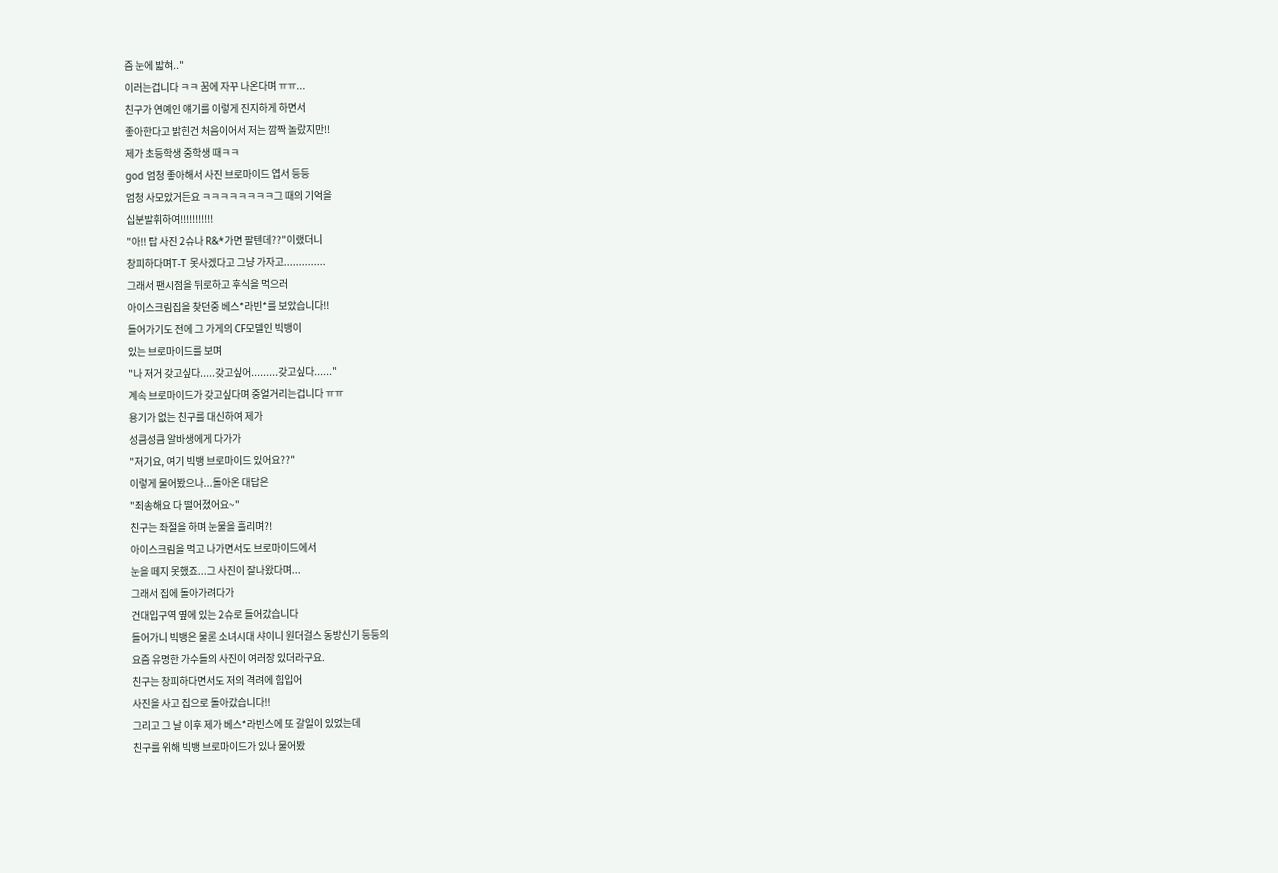즘 눈에 밟혀.."
이러는겁니다 ㅋㅋ 꿈에 자꾸 나온다며 ㅠㅠ...
친구가 연예인 얘기를 이렇게 진지하게 하면서
좋아한다고 밝힌건 처음이어서 저는 깜짝 놀랐지만!!
제가 초등학생 중학생 때ㅋㅋ
god 엄청 좋아해서 사진 브로마이드 엽서 등등
엄청 사모았거든요 ㅋㅋㅋㅋㅋㅋㅋㅋ그 때의 기억을
십분발휘하여!!!!!!!!!!!
"아!! 탑 사진 2슈나 R&*가면 팔텐데??"이랬더니
창피하다며T-T 못사겠다고 그냥 가자고..............
그래서 팬시점을 뒤로하고 후식을 먹으러
아이스크림집을 찾던중 베스*라빈*를 보았습니다!!
들어가기도 전에 그 가게의 CF모델인 빅뱅이
있는 브로마이드를 보며
"나 저거 갖고싶다.....갖고싶어.........갖고싶다......"
계속 브로마이드가 갖고싶다며 중얼거리는겁니다 ㅠㅠ
용기가 없는 친구를 대신하여 제가
성큼성큼 알바생에게 다가가
"저기요, 여기 빅뱅 브로마이드 있어요??"
이렇게 물어봤으나...돌아온 대답은
"죄송해요 다 떨어졌어요~"
친구는 좌절을 하며 눈물을 흘리며?!
아이스크림을 먹고 나가면서도 브로마이드에서
눈을 떼지 못했죠...그 사진이 잘나왔다며...
그래서 집에 돌아가려다가
건대입구역 옆에 있는 2슈로 들어갔습니다
들어가니 빅뱅은 물론 소녀시대 샤이니 원더걸스 동방신기 등등의
요즘 유명한 가수들의 사진이 여러장 있더라구요.
친구는 창피하다면서도 저의 격려에 힘입어
사진을 사고 집으로 돌아갔습니다!!
그리고 그 날 이후 제가 베스*라빈스에 또 갈일이 있었는데
친구를 위해 빅뱅 브로마이드가 있나 물어봤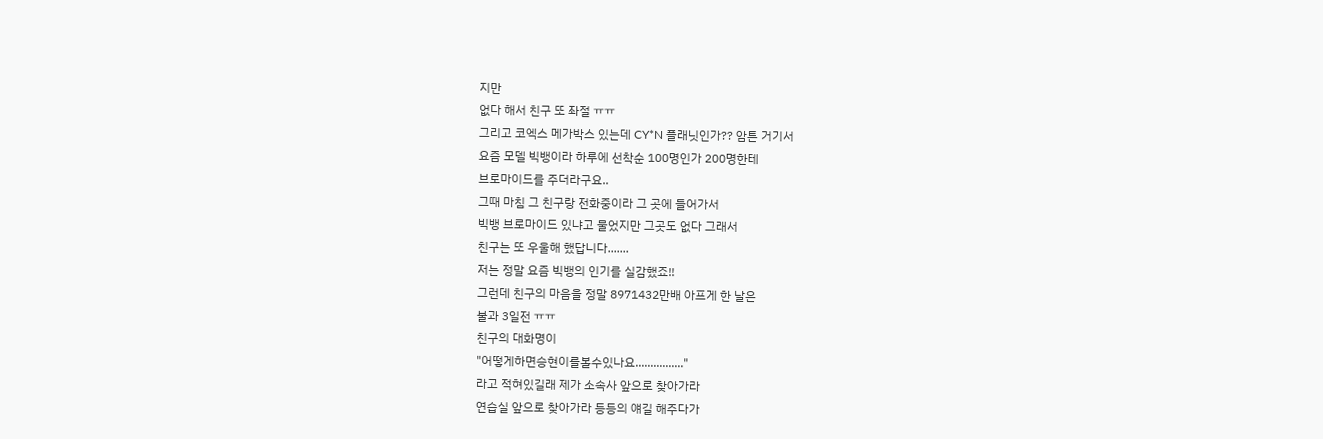지만
없다 해서 친구 또 좌절 ㅠㅠ
그리고 코엑스 메가박스 있는데 CY*N 플래닛인가?? 암튼 거기서
요즘 모델 빅뱅이라 하루에 선착순 100명인가 200명한테
브로마이드를 주더라구요..
그때 마침 그 친구랑 전화중이라 그 곳에 들어가서
빅뱅 브로마이드 있냐고 물었지만 그곳도 없다 그래서
친구는 또 우울해 했답니다.......
저는 정말 요즘 빅뱅의 인기를 실감했죠!!
그런데 친구의 마음을 정말 8971432만배 아프게 한 날은
불과 3일전 ㅠㅠ
친구의 대화명이
"어떻게하면승현이를볼수있나요................"
라고 적혀있길래 제가 소속사 앞으로 찾아가라
연습실 앞으로 찾아가라 등등의 얘길 해주다가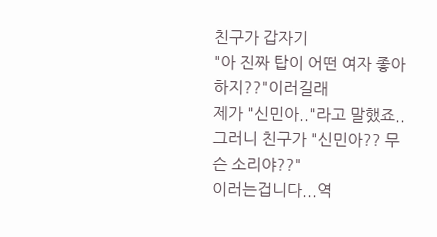친구가 갑자기
"아 진짜 탑이 어떤 여자 좋아하지??"이러길래
제가 "신민아.."라고 말했죠..
그러니 친구가 "신민아?? 무슨 소리야??"
이러는겁니다...역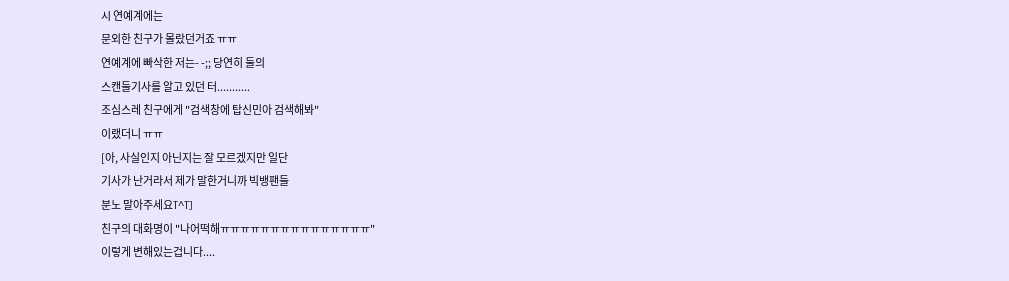시 연예계에는
문외한 친구가 몰랐던거죠 ㅠㅠ
연예계에 빠삭한 저는- -;; 당연히 둘의
스캔들기사를 알고 있던 터...........
조심스레 친구에게 "검색창에 탑신민아 검색해봐"
이랬더니 ㅠㅠ
[아, 사실인지 아닌지는 잘 모르겠지만 일단
기사가 난거라서 제가 말한거니까 빅뱅팬들
분노 말아주세요T^T]
친구의 대화명이 "나어떡해ㅠㅠㅠㅠㅠㅠㅠㅠㅠㅠㅠㅠㅠㅠㅠ"
이렇게 변해있는겁니다....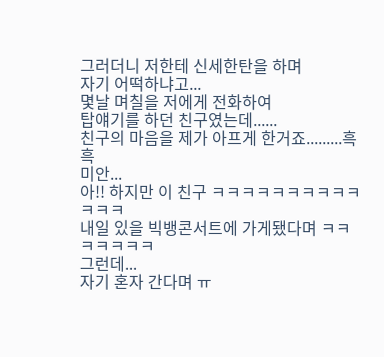그러더니 저한테 신세한탄을 하며
자기 어떡하냐고...
몇날 며칠을 저에게 전화하여
탑얘기를 하던 친구였는데......
친구의 마음을 제가 아프게 한거죠.........흑흑
미안...
아!! 하지만 이 친구 ㅋㅋㅋㅋㅋㅋㅋㅋㅋㅋㅋㅋㅋ
내일 있을 빅뱅콘서트에 가게됐다며 ㅋㅋㅋㅋㅋㅋㅋ
그런데...
자기 혼자 간다며 ㅠ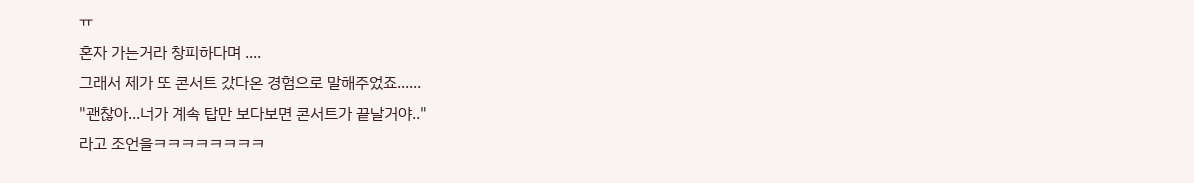ㅠ
혼자 가는거라 창피하다며 ....
그래서 제가 또 콘서트 갔다온 경험으로 말해주었죠......
"괜찮아...너가 계속 탑만 보다보면 콘서트가 끝날거야.."
라고 조언을ㅋㅋㅋㅋㅋㅋㅋㅋ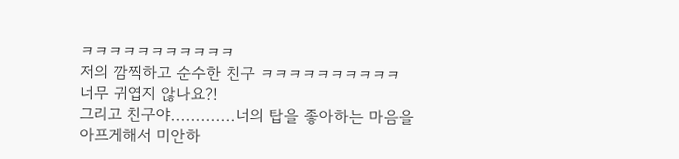ㅋㅋㅋㅋㅋㅋㅋㅋㅋㅋㅋ
저의 깜찍하고 순수한 친구 ㅋㅋㅋㅋㅋㅋㅋㅋㅋㅋ
너무 귀엽지 않나요?!
그리고 친구야.............너의 탑을 좋아하는 마음을
아프게해서 미안하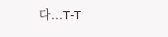다...T-T